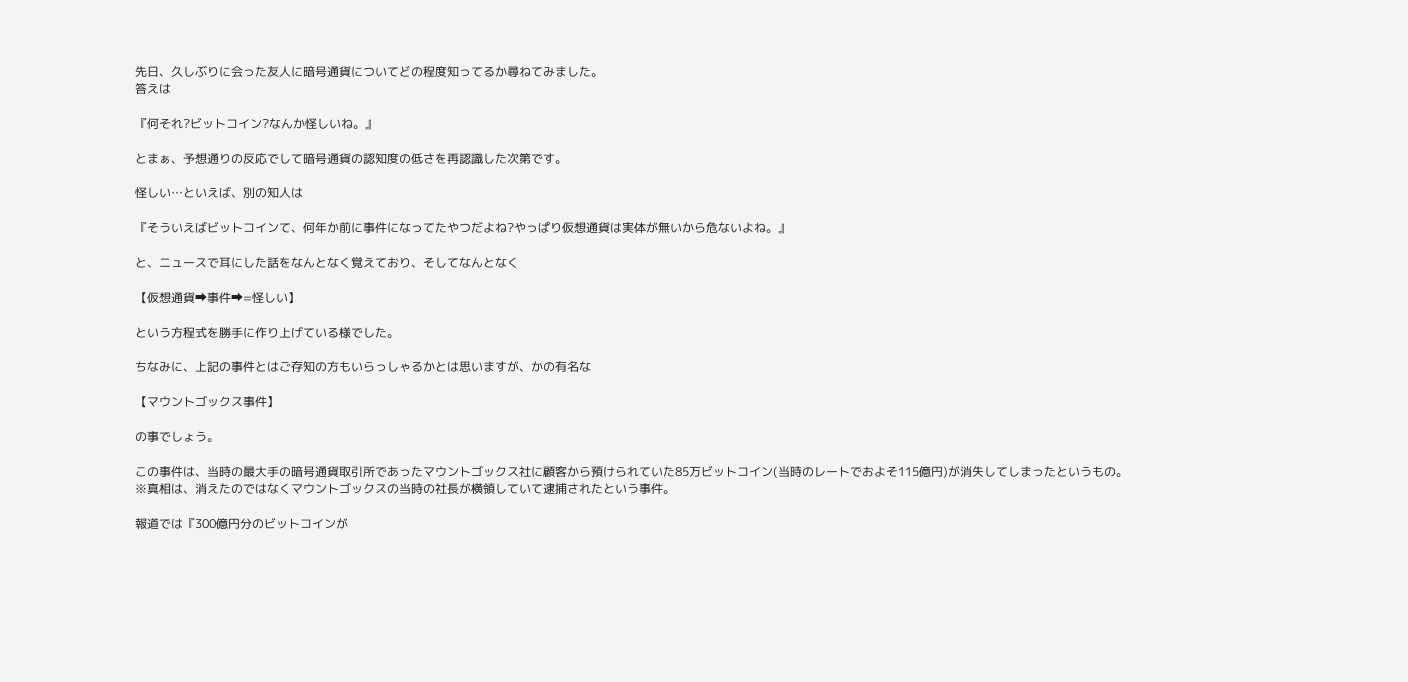先日、久しぶりに会った友人に暗号通貨についてどの程度知ってるか尋ねてみました。
答えは

『何それ?ビットコイン?なんか怪しいね。』

とまぁ、予想通りの反応でして暗号通貨の認知度の低さを再認識した次第です。

怪しい…といえば、別の知人は

『そういえばビットコインて、何年か前に事件になってたやつだよね?やっぱり仮想通貨は実体が無いから危ないよね。』

と、ニュースで耳にした話をなんとなく覚えており、そしてなんとなく

【仮想通貨➡事件➡=怪しい】

という方程式を勝手に作り上げている様でした。

ちなみに、上記の事件とはご存知の方もいらっしゃるかとは思いますが、かの有名な

【マウントゴックス事件】

の事でしょう。

この事件は、当時の最大手の暗号通貨取引所であったマウントゴックス社に顧客から預けられていた85万ビットコイン(当時のレートでおよそ115億円)が消失してしまったというもの。
※真相は、消えたのではなくマウントゴックスの当時の社長が横領していて逮捕されたという事件。

報道では『300億円分のビットコインが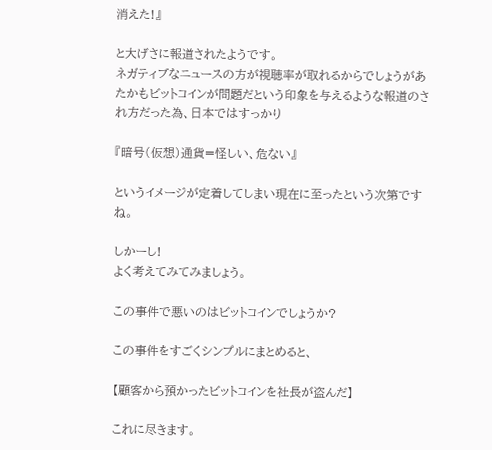消えた!』

と大げさに報道されたようです。
ネガティブなニュースの方が視聴率が取れるからでしょうがあたかもビットコインが問題だという印象を与えるような報道のされ方だった為、日本ではすっかり

『暗号(仮想)通貨=怪しい、危ない』

というイメージが定着してしまい現在に至ったという次第ですね。

しかーし!
よく考えてみてみましょう。

この事件で悪いのはビットコインでしょうか?

この事件をすごくシンプルにまとめると、

【顧客から預かったビットコインを社長が盗んだ】

これに尽きます。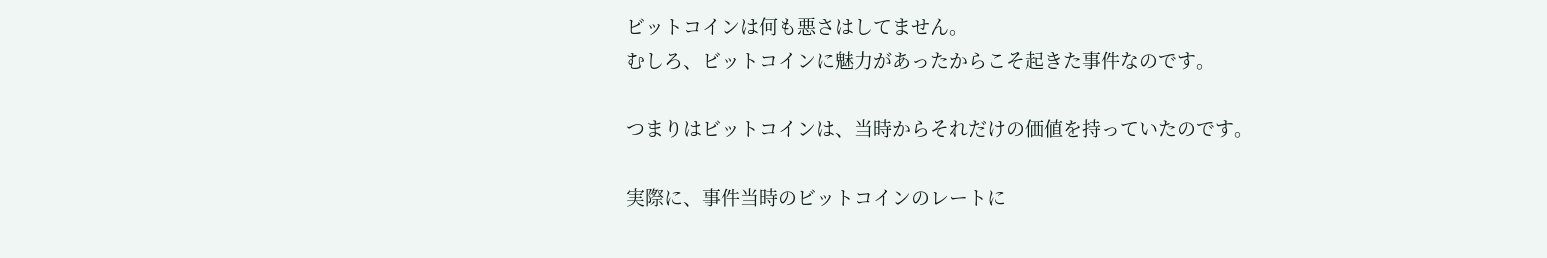ビットコインは何も悪さはしてません。
むしろ、ビットコインに魅力があったからこそ起きた事件なのです。

つまりはビットコインは、当時からそれだけの価値を持っていたのです。

実際に、事件当時のビットコインのレートに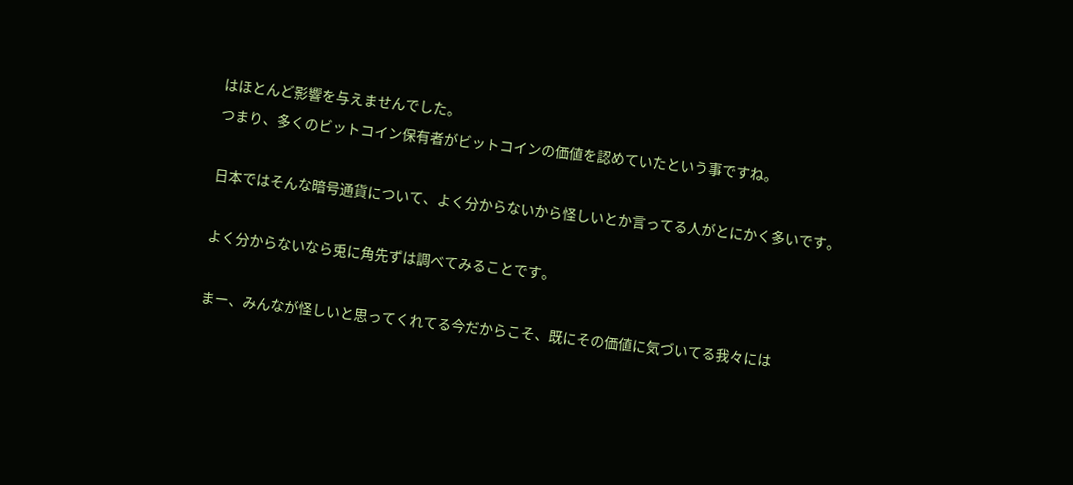はほとんど影響を与えませんでした。
つまり、多くのビットコイン保有者がビットコインの価値を認めていたという事ですね。

日本ではそんな暗号通貨について、よく分からないから怪しいとか言ってる人がとにかく多いです。

よく分からないなら兎に角先ずは調べてみることです。

まー、みんなが怪しいと思ってくれてる今だからこそ、既にその価値に気づいてる我々には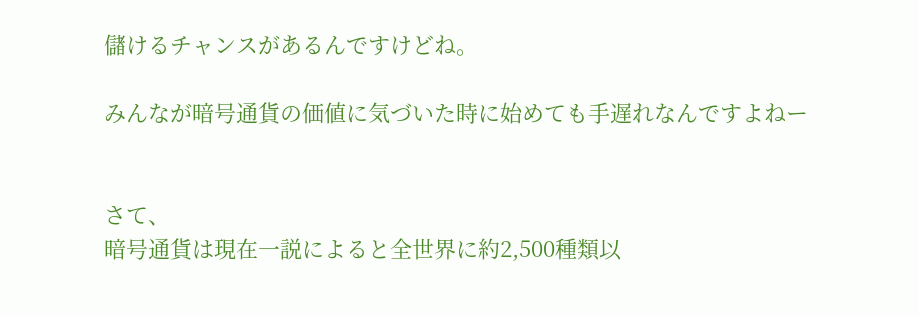儲けるチャンスがあるんですけどね。

みんなが暗号通貨の価値に気づいた時に始めても手遅れなんですよねー


さて、
暗号通貨は現在一説によると全世界に約2,500種類以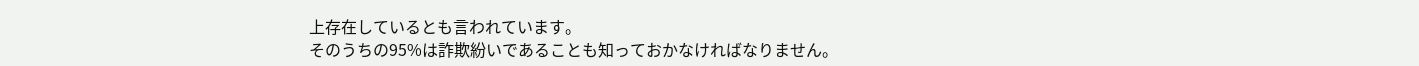上存在しているとも言われています。
そのうちの95%は詐欺紛いであることも知っておかなければなりません。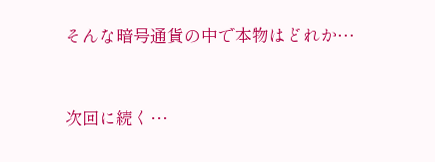そんな暗号通貨の中で本物はどれか…


次回に続く…